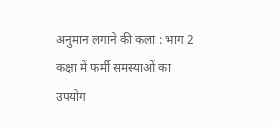अनुमान लगाने की कला : भाग 2 कक्षा में फर्मी समस्याओं का उपयोग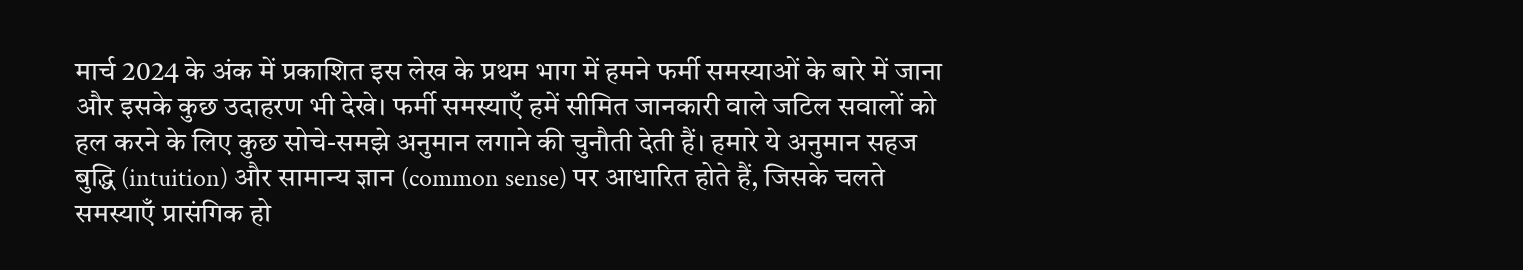मार्च 2024 के अंक में प्रकाशित इस लेख के प्रथम भाग में हमने फर्मी समस्याओं के बारे में जाना और इसके कुछ उदाहरण भी देखे। फर्मी समस्याएँ हमें सीमित जानकारी वाले जटिल सवालों को हल करने के लिए कुछ सोचे-समझे अनुमान लगाने की चुनौती देती हैं। हमारे ये अनुमान सहज बुद्धि (intuition) और सामान्य ज्ञान (common sense) पर आधारित होते हैं, जिसके चलते समस्याएँ प्रासंगिक हो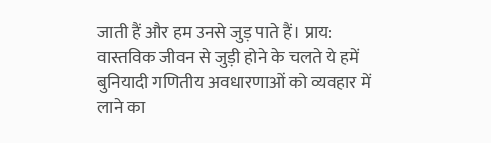जाती हैं और हम उनसे जुड़ पाते हैं। प्राय: वास्तविक जीवन से जुड़ी होने के चलते ये हमें बुनियादी गणितीय अवधारणाओं को व्यवहार में लाने का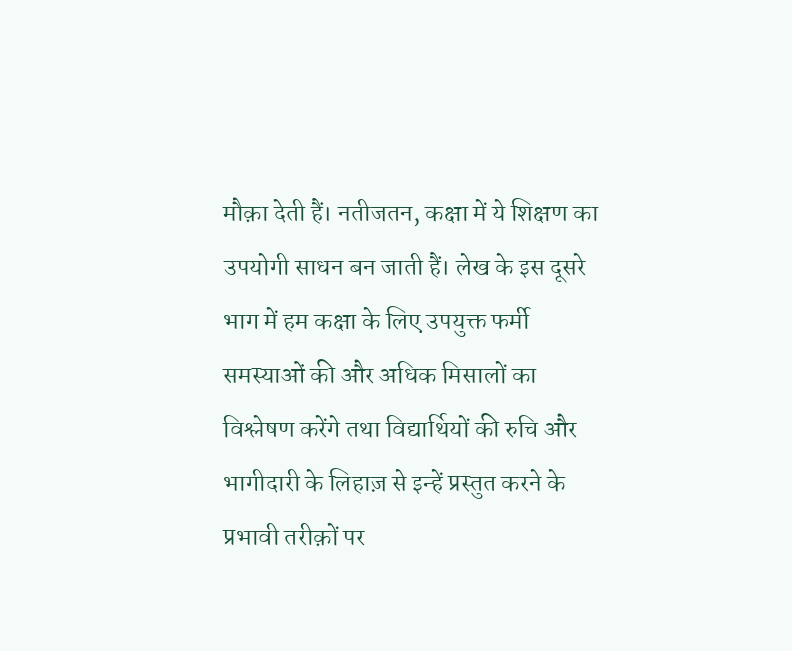मौक़ा देती हैं। नतीजतन, कक्षा में ये शिक्षण का उपयोगी साधन बन जाती हैं। लेख के इस दूसरे भाग में हम कक्षा के लिए उपयुक्त फर्मी समस्याओं की और अधिक मिसालों का विश्लेषण करेंगे तथा विद्यार्थियों की रुचि और भागीदारी के लिहाज़ से इन्हें प्रस्तुत करने के प्रभावी तरीक़ों पर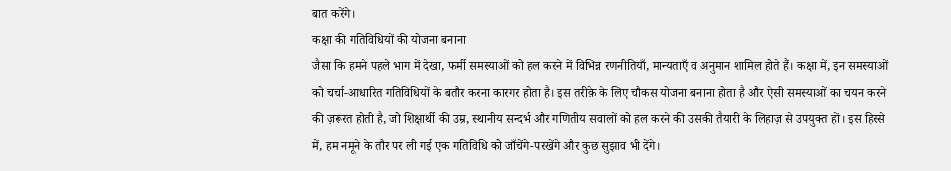बात करेंगे।
कक्षा की गतिविधियों की योजना बनाना
जैसा कि हमने पहले भाग में देखा, फर्मी समस्याओं को हल करने में विभिन्न रणनीतियाँ, मान्यताएँ व अनुमान शामिल होते हैं। कक्षा में, इन समस्याओं को चर्चा-आधारित गतिविधियों के बतौर करना कारगर होता है। इस तरीक़े के लिए चौकस योजना बनाना होता है और ऐसी समस्याओं का चयन करने की ज़रूरत होती है, जो शिक्षार्थी की उम्र, स्थानीय सन्दर्भ और गणितीय सवालों को हल करने की उसकी तैयारी के लिहाज़ से उपयुक्त हों। इस हिस्से में, हम नमूने के तौर पर ली गई एक गतिविधि को जाँचेंगे-परखेंगे और कुछ सुझाव भी देंगे।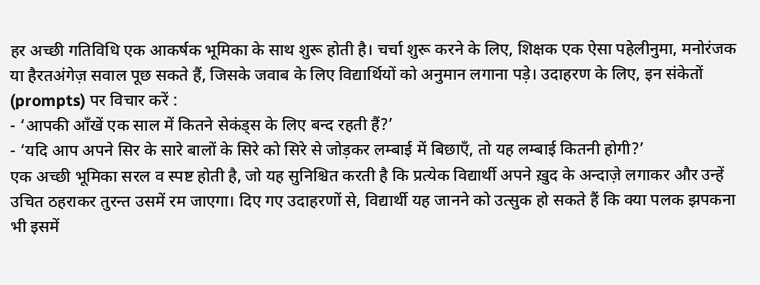हर अच्छी गतिविधि एक आकर्षक भूमिका के साथ शुरू होती है। चर्चा शुरू करने के लिए, शिक्षक एक ऐसा पहेलीनुमा, मनोरंजक या हैरतअंगेज़ सवाल पूछ सकते हैं, जिसके जवाब के लिए विद्यार्थियों को अनुमान लगाना पड़े। उदाहरण के लिए, इन संकेतों (prompts) पर विचार करें :
- ‘आपकी आँखें एक साल में कितने सेकंड्स के लिए बन्द रहती हैं?’
- ‘यदि आप अपने सिर के सारे बालों के सिरे को सिरे से जोड़कर लम्बाई में बिछाएँ, तो यह लम्बाई कितनी होगी?’
एक अच्छी भूमिका सरल व स्पष्ट होती है, जो यह सुनिश्चित करती है कि प्रत्येक विद्यार्थी अपने ख़ुद के अन्दाज़े लगाकर और उन्हें उचित ठहराकर तुरन्त उसमें रम जाएगा। दिए गए उदाहरणों से, विद्यार्थी यह जानने को उत्सुक हो सकते हैं कि क्या पलक झपकना भी इसमें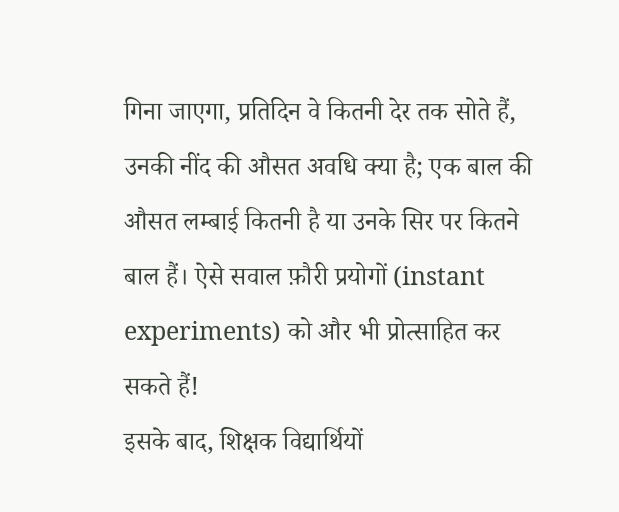गिना जाएगा, प्रतिदिन वे कितनी देर तक सोते हैं, उनकी नींद की औसत अवधि क्या है; एक बाल की औसत लम्बाई कितनी है या उनके सिर पर कितने बाल हैं। ऐसे सवाल फ़ौरी प्रयोगों (instant experiments) को और भी प्रोत्साहित कर सकते हैं!
इसके बाद, शिक्षक विद्यार्थियों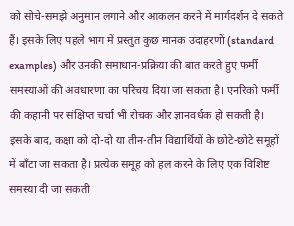को सोचे-समझे अनुमान लगाने और आकलन करने में मार्गदर्शन दे सकते हैं। इसके लिए पहले भाग में प्रस्तुत कुछ मानक उदाहरणों (standard examples) और उनकी समाधान-प्रक्रिया की बात करते हुए फर्मी समस्याओं की अवधारणा का परिचय दिया जा सकता है। एनरिको फर्मी की कहानी पर संक्षिप्त चर्चा भी रोचक और ज्ञानवर्धक हो सकती है। इसके बाद, कक्षा को दो-दो या तीन-तीन विद्यार्थियों के छोटे-छोटे समूहों में बाँटा जा सकता है। प्रत्येक समूह को हल करने के लिए एक विशिष्ट समस्या दी जा सकती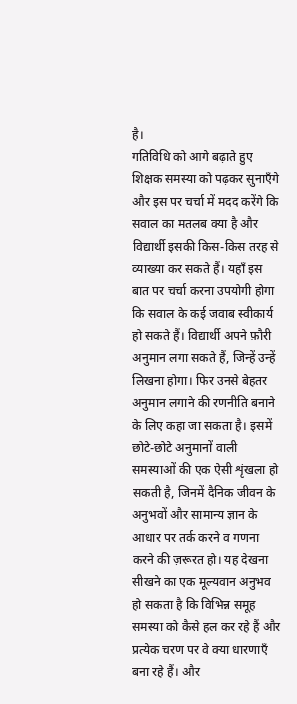है।
गतिविधि को आगे बढ़ाते हुए शिक्षक समस्या को पढ़कर सुनाएँगे और इस पर चर्चा में मदद करेंगे कि सवाल का मतलब क्या है और विद्यार्थी इसकी किस-किस तरह से व्याख्या कर सकते हैं। यहाँ इस बात पर चर्चा करना उपयोगी होगा कि सवाल के कई जवाब स्वीकार्य हो सकते हैं। विद्यार्थी अपने फ़ौरी अनुमान लगा सकते हैं, जिन्हें उन्हें लिखना होगा। फिर उनसे बेहतर अनुमान लगाने की रणनीति बनाने के लिए कहा जा सकता है। इसमें छोटे-छोटे अनुमानों वाली समस्याओं की एक ऐसी शृंखला हो सकती है, जिनमें दैनिक जीवन के अनुभवों और सामान्य ज्ञान के आधार पर तर्क करने व गणना करने की ज़रूरत हो। यह देखना सीखने का एक मूल्यवान अनुभव हो सकता है कि विभिन्न समूह समस्या को कैसे हल कर रहे हैं और प्रत्येक चरण पर वे क्या धारणाएँ बना रहे हैं। और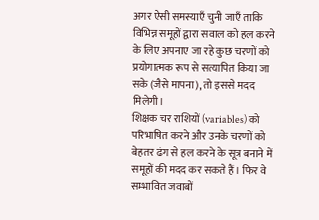अगर ऐसी समस्याएँ चुनी जाएँ ताकि विभिन्न समूहों द्वारा सवाल को हल करने के लिए अपनाए जा रहे कुछ चरणों को प्रयोगात्मक रूप से सत्यापित किया जा सके (जैसे मापना), तो इससे मदद मिलेगी।
शिक्षक चर राशियों (variables) को परिभाषित करने और उनके चरणों को बेहतर ढंग से हल करने के सूत्र बनाने में समूहों की मदद कर सकते हैं। फिर वे सम्भावित जवाबों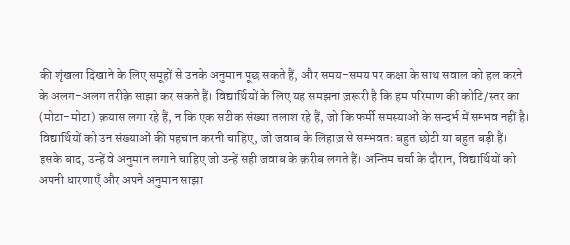की शृंखला दिखाने के लिए समूहों से उनके अनुमान पूछ सकते हैं, और समय-समय पर कक्षा के साथ सवाल को हल करने के अलग-अलग तरीक़े साझा कर सकते हैं। विद्यार्थियों के लिए यह समझना ज़रूरी है कि हम परिमाण की कोटि/स्तर का (मोटा-मोटा) क़यास लगा रहे हैं, न कि एक सटीक संख्या तलाश रहे हैं, जो कि फर्मी समस्याओं के सन्दर्भ में सम्भव नहीं है।
विद्यार्थियों को उन संख्याओं की पहचान करनी चाहिए, जो जवाब के लिहाज़ से सम्भवतः बहुत छोटी या बहुत बड़ी हैं। इसके बाद, उन्हें वे अनुमान लगाने चाहिए जो उन्हें सही जवाब के क़रीब लगते हैं। अन्तिम चर्चा के दौरान, विद्यार्थियों को अपनी धारणाएँ और अपने अनुमान साझा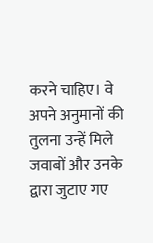करने चाहिए। वे अपने अनुमानों की तुलना उन्हें मिले जवाबों और उनके द्वारा जुटाए गए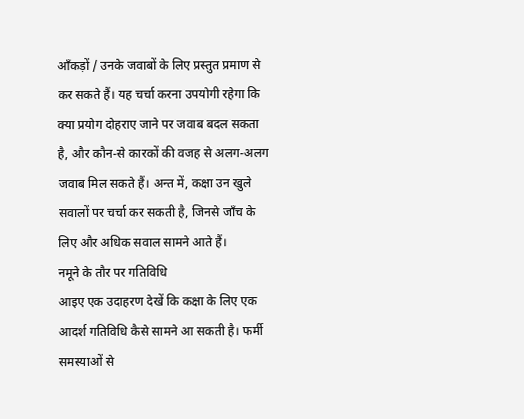आँकड़ों / उनके जवाबों के लिए प्रस्तुत प्रमाण से कर सकते हैं। यह चर्चा करना उपयोगी रहेगा कि क्या प्रयोग दोहराए जाने पर जवाब बदल सकता है, और कौन-से कारकों की वजह से अलग-अलग जवाब मिल सकते हैं। अन्त में, कक्षा उन खुले सवालों पर चर्चा कर सकती है, जिनसे जाँच के लिए और अधिक सवाल सामने आते हैं।
नमूने के तौर पर गतिविधि
आइए एक उदाहरण देखें कि कक्षा के लिए एक आदर्श गतिविधि कैसे सामने आ सकती है। फर्मी समस्याओं से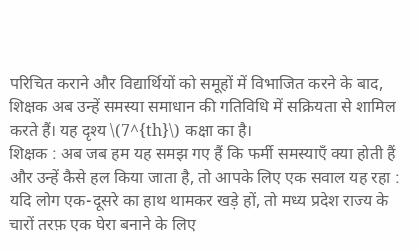परिचित कराने और विद्यार्थियों को समूहों में विभाजित करने के बाद, शिक्षक अब उन्हें समस्या समाधान की गतिविधि में सक्रियता से शामिल करते हैं। यह दृश्य \(7^{th}\) कक्षा का है।
शिक्षक : अब जब हम यह समझ गए हैं कि फर्मी समस्याएँ क्या होती हैं और उन्हें कैसे हल किया जाता है, तो आपके लिए एक सवाल यह रहा : यदि लोग एक-दूसरे का हाथ थामकर खड़े हों, तो मध्य प्रदेश राज्य के चारों तरफ़ एक घेरा बनाने के लिए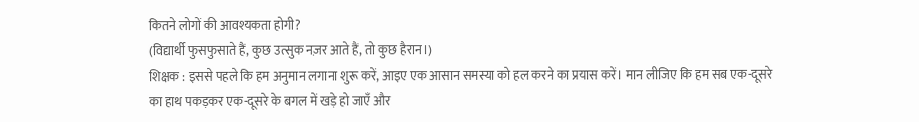कितने लोगों की आवश्यकता होगी?
(विद्यार्थी फुसफुसाते हैं, कुछ उत्सुक नज़र आते हैं, तो कुछ हैरान।)
शिक्षक : इससे पहले कि हम अनुमान लगाना शुरू करें, आइए एक आसान समस्या को हल करने का प्रयास करें। मान लीजिए कि हम सब एक-दूसरे का हाथ पकड़कर एक-दूसरे के बगल में खड़े हो जाएँ और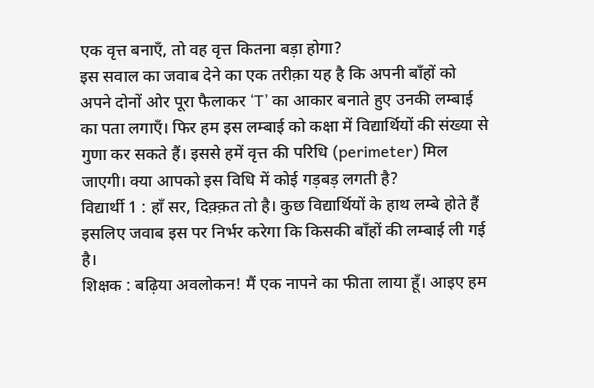एक वृत्त बनाएँ, तो वह वृत्त कितना बड़ा होगा?
इस सवाल का जवाब देने का एक तरीक़ा यह है कि अपनी बाँहों को अपने दोनों ओर पूरा फैलाकर ‘T’ का आकार बनाते हुए उनकी लम्बाई का पता लगाएँ। फिर हम इस लम्बाई को कक्षा में विद्यार्थियों की संख्या से गुणा कर सकते हैं। इससे हमें वृत्त की परिधि (perimeter) मिल जाएगी। क्या आपको इस विधि में कोई गड़बड़ लगती है?
विद्यार्थी 1 : हाँ सर, दिक़्क़त तो है। कुछ विद्यार्थियों के हाथ लम्बे होते हैं इसलिए जवाब इस पर निर्भर करेगा कि किसकी बाँहों की लम्बाई ली गई है।
शिक्षक : बढ़िया अवलोकन! मैं एक नापने का फीता लाया हूँ। आइए हम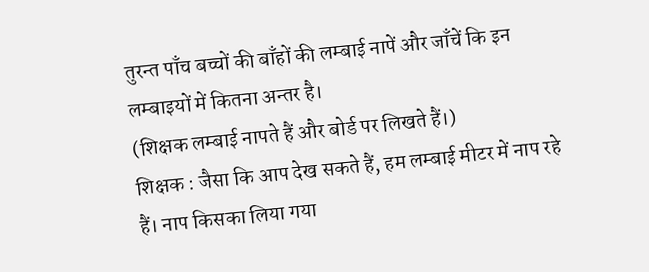तुरन्त पाँच बच्चों की बाँहों की लम्बाई नापें और जाँचें कि इन लम्बाइयों में कितना अन्तर है।
(शिक्षक लम्बाई नापते हैं और बोर्ड पर लिखते हैं।)
शिक्षक : जैसा कि आप देख सकते हैं, हम लम्बाई मीटर में नाप रहे हैं। नाप किसका लिया गया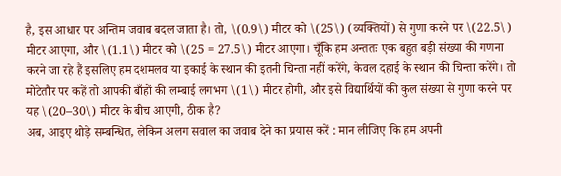है, इस आधार पर अन्तिम जवाब बदल जाता है। तो, \(0.9\) मीटर को \(25\) (व्यक्तियों) से गुणा करने पर \(22.5\) मीटर आएगा, और \(1.1\) मीटर को \(25 = 27.5\) मीटर आएगा। चूँकि हम अन्ततः एक बहुत बड़ी संख्या की गणना करने जा रहे हैं इसलिए हम दशमलव या इकाई के स्थान की इतनी चिन्ता नहीं करेंगे, केवल दहाई के स्थान की चिन्ता करेंगे। तो मोटेतौर पर कहें तो आपकी बाँहों की लम्बाई लगभग \(1\) मीटर होगी, और इसे विद्यार्थियों की कुल संख्या से गुणा करने पर यह \(20–30\) मीटर के बीच आएगी, ठीक है?
अब, आइए थोड़े सम्बन्धित, लेकिन अलग सवाल का जवाब देने का प्रयास करें : मान लीजिए कि हम अपनी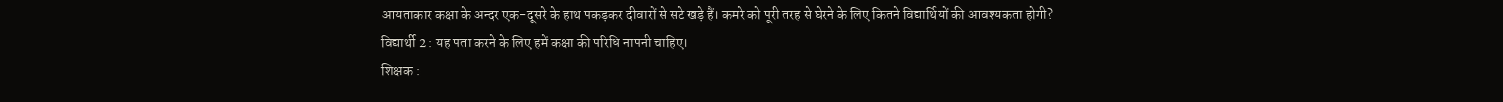आयताकार कक्षा के अन्दर एक-दूसरे के हाथ पकड़कर दीवारों से सटे खड़े हैं। कमरे को पूरी तरह से घेरने के लिए कितने विद्यार्थियों की आवश्यकता होगी?
विद्यार्थी 2 : यह पता करने के लिए हमें कक्षा की परिधि नापनी चाहिए।
शिक्षक :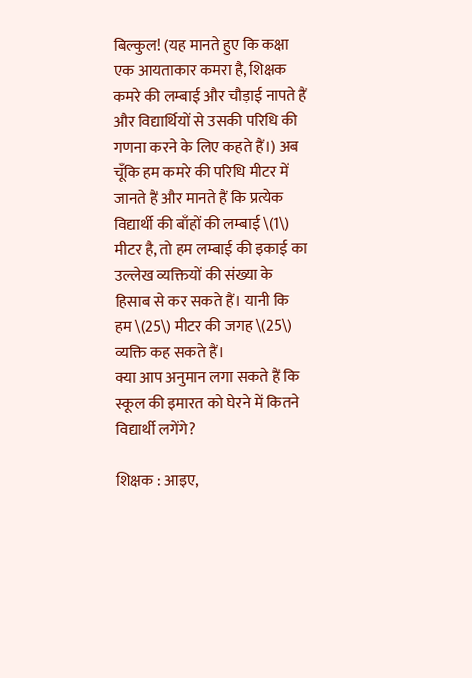बिल्कुल! (यह मानते हुए कि कक्षा एक आयताकार कमरा है, शिक्षक कमरे की लम्बाई और चौड़ाई नापते हैं और विद्यार्थियों से उसकी परिधि की गणना करने के लिए कहते हैं।) अब चूँकि हम कमरे की परिधि मीटर में जानते हैं और मानते हैं कि प्रत्येक विद्यार्थी की बाँहों की लम्बाई \(1\) मीटर है, तो हम लम्बाई की इकाई का उल्लेख व्यक्तियों की संख्या के हिसाब से कर सकते हैं। यानी कि हम \(25\) मीटर की जगह \(25\) व्यक्ति कह सकते हैं।
क्या आप अनुमान लगा सकते हैं कि स्कूल की इमारत को घेरने में कितने विद्यार्थी लगेंगे?

शिक्षक : आइए,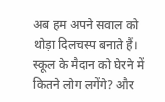अब हम अपने सवाल को थोड़ा दिलचस्प बनाते हैं। स्कूल के मैदान को घेरने में कितने लोग लगेंगे? और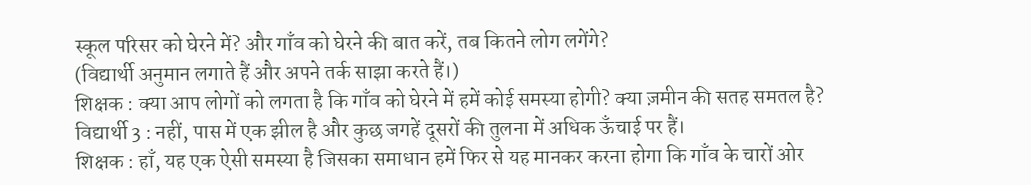स्कूल परिसर को घेरने में? और गाँव को घेरने की बात करें, तब कितने लोग लगेंगे?
(विद्यार्थी अनुमान लगाते हैं और अपने तर्क साझा करते हैं।)
शिक्षक : क्या आप लोगों को लगता है कि गाँव को घेरने में हमें कोई समस्या होगी? क्या ज़मीन की सतह समतल है?
विद्यार्थी 3 : नहीं, पास में एक झील है और कुछ जगहें दूसरों की तुलना में अधिक ऊँचाई पर हैं।
शिक्षक : हाँ, यह एक ऐसी समस्या है जिसका समाधान हमें फिर से यह मानकर करना होगा कि गाँव के चारों ओर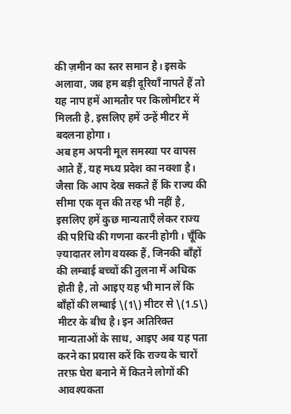की ज़मीन का स्तर समान है। इसके अलावा, जब हम बड़ी दूरियाँ नापते हैं तो यह नाप हमें आमतौर पर किलोमीटर में मिलती है, इसलिए हमें उन्हें मीटर में बदलना होगा।
अब हम अपनी मूल समस्या पर वापस आते हैं, यह मध्य प्रदेश का नक्शा है। जैसा कि आप देख सकते हैं कि राज्य की सीमा एक वृत्त की तरह भी नहीं है, इसलिए हमें कुछ मान्यताएँ लेकर राज्य की परिधि की गणना करनी होगी। चूँकि ज़्यादातर लोग वयस्क हैं, जिनकी बाँहों की लम्बाई बच्चों की तुलना में अधिक होती है, तो आइए यह भी मान लें कि बाँहों की लम्बाई \(1\) मीटर से \(1.5\) मीटर के बीच है। इन अतिरिक्त मान्यताओं के साथ, आइए अब यह पता करने का प्रयास करें कि राज्य के चारों तरफ़ घेरा बनाने में कितने लोगों की आवश्यकता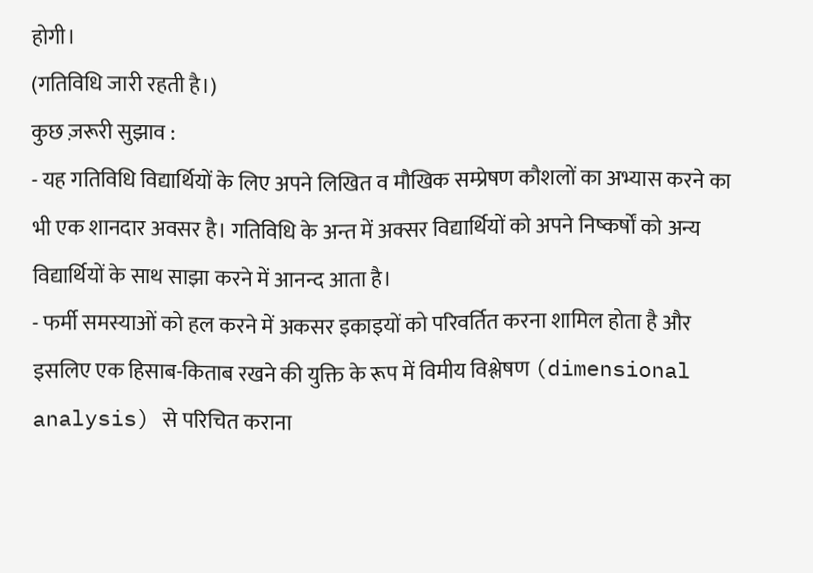होगी।
(गतिविधि जारी रहती है।)
कुछ ज़रूरी सुझाव :
- यह गतिविधि विद्यार्थियों के लिए अपने लिखित व मौखिक सम्प्रेषण कौशलों का अभ्यास करने का भी एक शानदार अवसर है। गतिविधि के अन्त में अक्सर विद्यार्थियों को अपने निष्कर्षों को अन्य विद्यार्थियों के साथ साझा करने में आनन्द आता है।
- फर्मी समस्याओं को हल करने में अकसर इकाइयों को परिवर्तित करना शामिल होता है और इसलिए एक हिसाब-किताब रखने की युक्ति के रूप में विमीय विश्लेषण (dimensional analysis) से परिचित कराना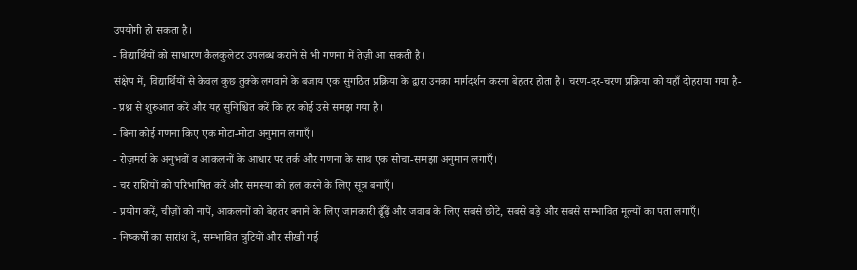उपयोगी हो सकता है।
- विद्यार्थियों को साधारण कैलकुलेटर उपलब्ध कराने से भी गणना में तेज़ी आ सकती है।
संक्षेप में, विद्यार्थियों से केवल कुछ तुक्के लगवाने के बजाय एक सुगठित प्रक्रिया के द्वारा उनका मार्गदर्शन करना बेहतर होता है। चरण-दर-चरण प्रक्रिया को यहाँ दोहराया गया है-
- प्रश्न से शुरुआत करें और यह सुनिश्चित करें कि हर कोई उसे समझ गया है।
- बिना कोई गणना किए एक मोटा-मोटा अनुमान लगाएँ।
- रोज़मर्रा के अनुभवों व आकलनों के आधार पर तर्क और गणना के साथ एक सोचा-समझा अनुमान लगाएँ।
- चर राशियों को परिभाषित करें और समस्या को हल करने के लिए सूत्र बनाएँ।
- प्रयोग करें, चीज़ों को नापें, आकलनों को बेहतर बनाने के लिए जानकारी ढूँढ़ें और जवाब के लिए सबसे छोटे, सबसे बड़े और सबसे सम्भावित मूल्यों का पता लगाएँ।
- निष्कर्षों का सारांश दें, सम्भावित त्रुटियों और सीखी गई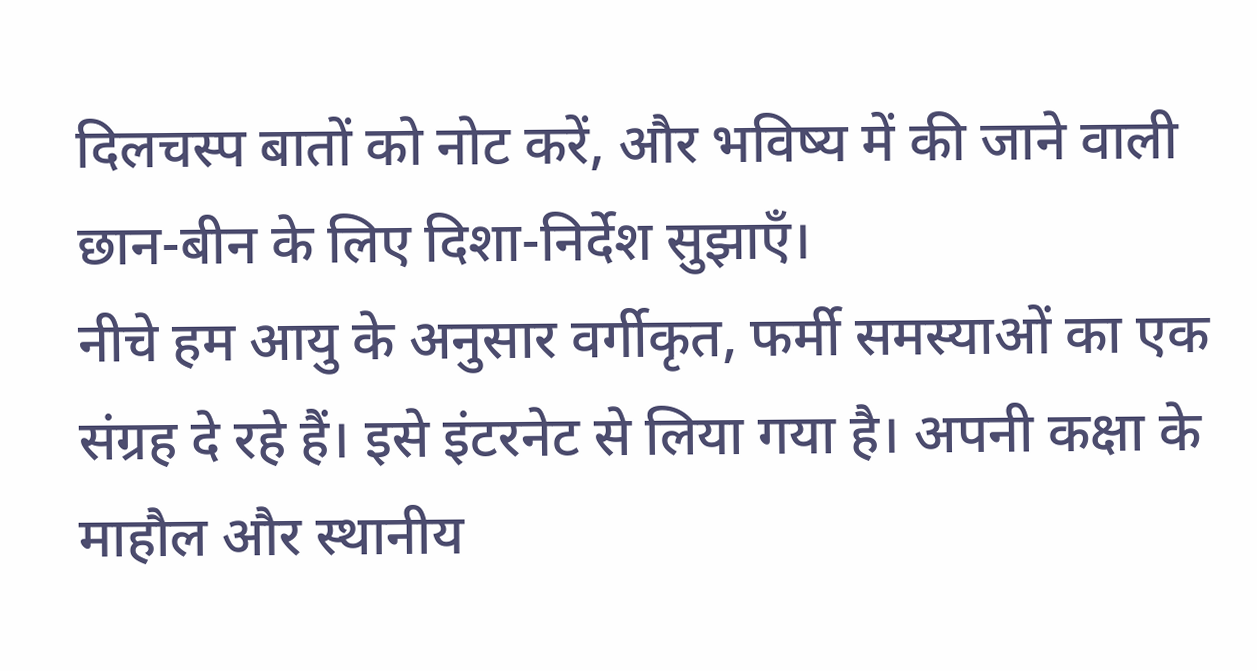दिलचस्प बातों को नोट करें, और भविष्य में की जाने वाली छान-बीन के लिए दिशा-निर्देश सुझाएँ।
नीचे हम आयु के अनुसार वर्गीकृत, फर्मी समस्याओं का एक संग्रह दे रहे हैं। इसे इंटरनेट से लिया गया है। अपनी कक्षा के माहौल और स्थानीय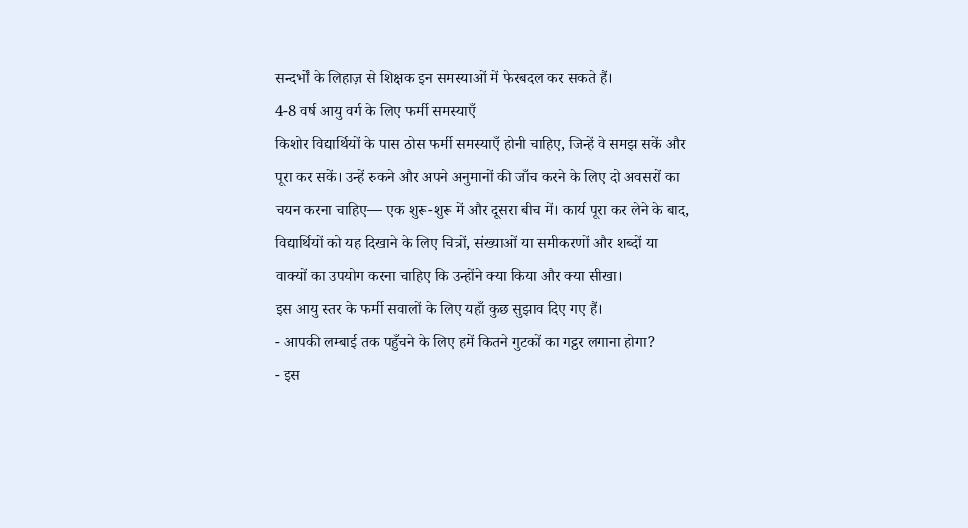सन्दर्भों के लिहाज़ से शिक्षक इन समस्याओं में फेरबदल कर सकते हैं।
4-8 वर्ष आयु वर्ग के लिए फर्मी समस्याएँ
किशोर विद्यार्थियों के पास ठोस फर्मी समस्याएँ होनी चाहिए, जिन्हें वे समझ सकें और पूरा कर सकें। उन्हें रुकने और अपने अनुमानों की जाँच करने के लिए दो अवसरों का चयन करना चाहिए— एक शुरू-शुरू में और दूसरा बीच में। कार्य पूरा कर लेने के बाद, विद्यार्थियों को यह दिखाने के लिए चित्रों, संख्याओं या समीकरणों और शब्दों या वाक्यों का उपयोग करना चाहिए कि उन्होंने क्या किया और क्या सीखा।
इस आयु स्तर के फर्मी सवालों के लिए यहाँ कुछ सुझाव दिए गए हैं।
- आपकी लम्बाई तक पहुँचने के लिए हमें कितने गुटकों का गट्ठर लगाना होगा?
- इस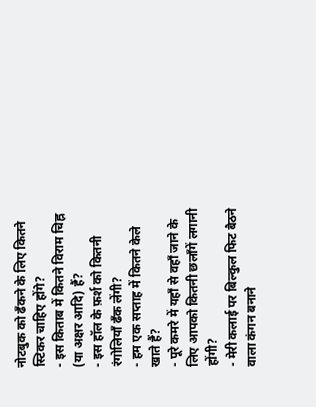नोटबुक को ढँकने के लिए कितने स्टिकर चाहिए होंगे?
- इस किताब में कितने विराम चिह्न (या अक्षर आदि) हैं?
- इस हॉल के फ़र्श को कितनी रंगोलियाँ ढँक लेंगी?
- हम एक सप्ताह में कितने केले खाते हैं?
- पूरे कमरे में यहाँ से वहाँ जाने के लिए आपको कितनी छलाँगें लगानी होंगी?
- मेरी कलाई पर बिल्कुल फिट बैठने वाला कंगन बनाने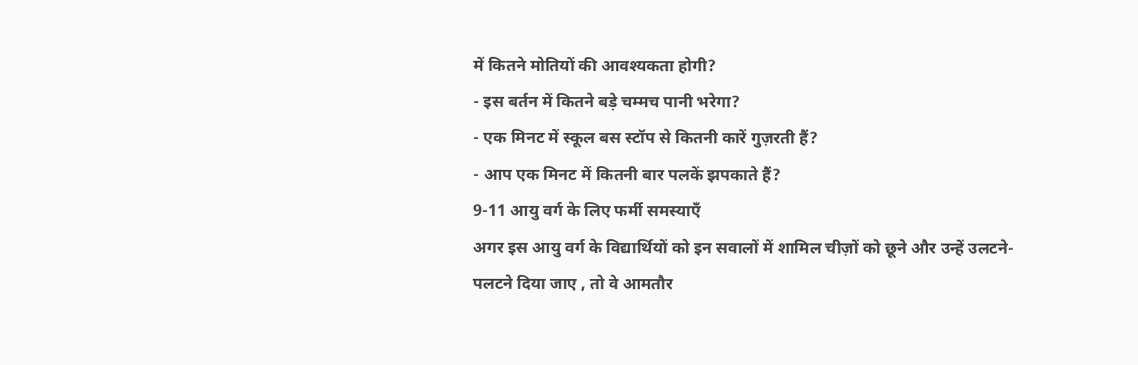में कितने मोतियों की आवश्यकता होगी?
- इस बर्तन में कितने बड़े चम्मच पानी भरेगा?
- एक मिनट में स्कूल बस स्टॉप से कितनी कारें गुज़रती हैं?
- आप एक मिनट में कितनी बार पलकें झपकाते हैं?
9-11 आयु वर्ग के लिए फर्मी समस्याएँ
अगर इस आयु वर्ग के विद्यार्थियों को इन सवालों में शामिल चीज़ों को छूने और उन्हें उलटने-पलटने दिया जाए , तो वे आमतौर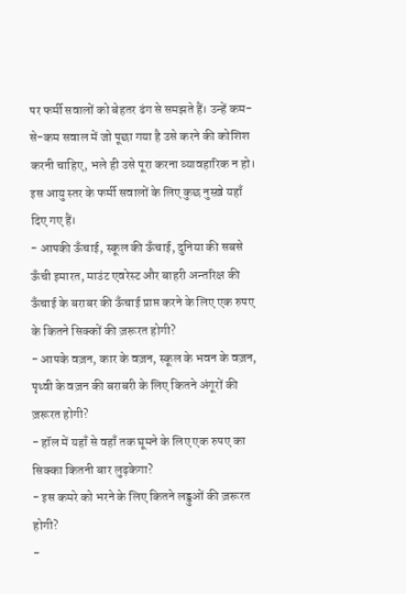पर फर्मी सवालों को बेहतर ढंग से समझते हैं। उन्हें कम-से-कम सवाल में जो पूछा गया है उसे करने की कोशिश करनी चाहिए, भले ही उसे पूरा करना व्यावहारिक न हो।
इस आयु स्तर के फर्मी सवालों के लिए कुछ नुस्ख़े यहाँ दिए गए हैं।
- आपकी ऊँचाई, स्कूल की ऊँचाई, दुनिया की सबसे ऊँची इमारत, माउंट एवरेस्ट और बाहरी अन्तरिक्ष की ऊँचाई के बराबर की ऊँचाई प्राप्त करने के लिए एक रुपए के कितने सिक्कों की ज़रूरत होगी?
- आपके वज़न, कार के वज़न, स्कूल के भवन के वज़न, पृथ्वी के वज़न की बराबरी के लिए कितने अंगूरों की ज़रूरत होगी?
- हॉल में यहाँ से वहाँ तक घूमने के लिए एक रुपए का सिक्का कितनी बार लुढ़केगा?
- इस कमरे को भरने के लिए कितने लड्डुओं की ज़रूरत होगी?
-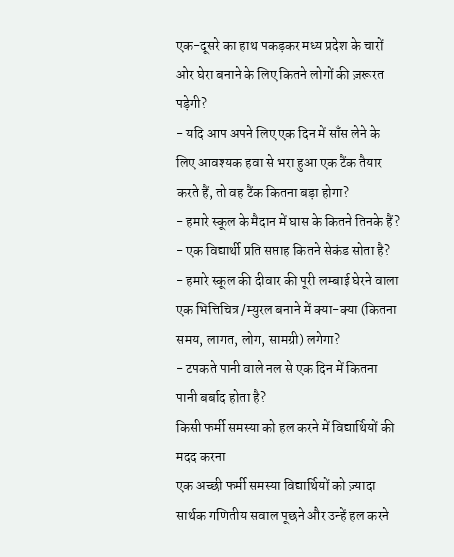एक-दूसरे का हाथ पकड़कर मध्य प्रदेश के चारों ओर घेरा बनाने के लिए कितने लोगों की ज़रूरत पड़ेगी?
- यदि आप अपने लिए एक दिन में साँस लेने के लिए आवश्यक हवा से भरा हुआ एक टैंक तैयार करते हैं, तो वह टैंक कितना बड़ा होगा?
- हमारे स्कूल के मैदान में घास के कितने तिनके हैं?
- एक विद्यार्थी प्रति सप्ताह कितने सेकंड सोता है?
- हमारे स्कूल की दीवार की पूरी लम्बाई घेरने वाला एक भित्तिचित्र /म्युरल बनाने में क्या-क्या (कितना समय, लागत, लोग, सामग्री) लगेगा?
- टपकते पानी वाले नल से एक दिन में कितना पानी बर्बाद होता है?
किसी फर्मी समस्या को हल करने में विद्यार्थियों की मदद करना
एक अच्छी फर्मी समस्या विद्यार्थियों को ज़्यादा सार्थक गणितीय सवाल पूछने और उन्हें हल करने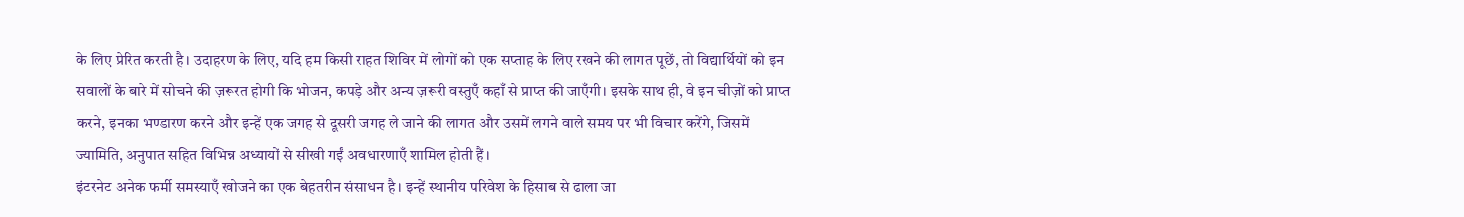के लिए प्रेरित करती है। उदाहरण के लिए, यदि हम किसी राहत शिविर में लोगों को एक सप्ताह के लिए रखने की लागत पूछें, तो विद्यार्थियों को इन सवालों के बारे में सोचने की ज़रूरत होगी कि भोजन, कपड़े और अन्य ज़रूरी वस्तुएँ कहाँ से प्राप्त की जाएँगी। इसके साथ ही, वे इन चीज़ों को प्राप्त करने, इनका भण्डारण करने और इन्हें एक जगह से दूसरी जगह ले जाने की लागत और उसमें लगने वाले समय पर भी विचार करेंगे, जिसमें ज्यामिति, अनुपात सहित विभिन्न अध्यायों से सीखी गईं अवधारणाएँ शामिल होती हैं।
इंटरनेट अनेक फर्मी समस्याएँ खोजने का एक बेहतरीन संसाधन है। इन्हें स्थानीय परिवेश के हिसाब से ढाला जा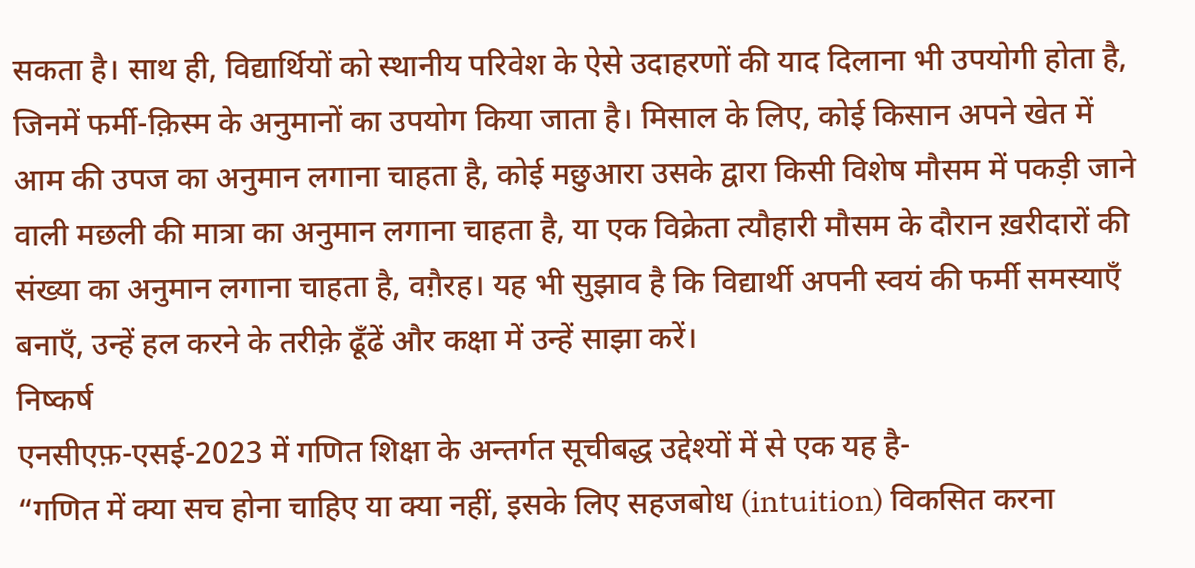सकता है। साथ ही, विद्यार्थियों को स्थानीय परिवेश के ऐसे उदाहरणों की याद दिलाना भी उपयोगी होता है, जिनमें फर्मी-क़िस्म के अनुमानों का उपयोग किया जाता है। मिसाल के लिए, कोई किसान अपने खेत में आम की उपज का अनुमान लगाना चाहता है, कोई मछुआरा उसके द्वारा किसी विशेष मौसम में पकड़ी जाने वाली मछली की मात्रा का अनुमान लगाना चाहता है, या एक विक्रेता त्यौहारी मौसम के दौरान ख़रीदारों की संख्या का अनुमान लगाना चाहता है, वग़ैरह। यह भी सुझाव है कि विद्यार्थी अपनी स्वयं की फर्मी समस्याएँ बनाएँ, उन्हें हल करने के तरीक़े ढूँढें और कक्षा में उन्हें साझा करें।
निष्कर्ष
एनसीएफ़-एसई-2023 में गणित शिक्षा के अन्तर्गत सूचीबद्ध उद्देश्यों में से एक यह है-
“गणित में क्या सच होना चाहिए या क्या नहीं, इसके लिए सहजबोध (intuition) विकसित करना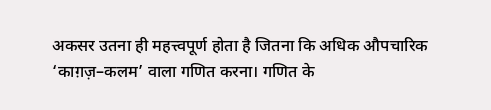अकसर उतना ही महत्त्वपूर्ण होता है जितना कि अधिक औपचारिक ‘काग़ज़–कलम’ वाला गणित करना। गणित के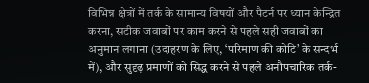विभिन्न क्षेत्रों में तर्क के सामान्य विषयों और पैटर्न पर ध्यान केन्द्रित करना, सटीक जवाबों पर काम करने से पहले सही जवाबों का अनुमान लगाना (उदाहरण के लिए, ‘परिमाण की कोटि’ के सन्दर्भ में), और सुदृढ़ प्रमाणों को सिद्ध करने से पहले अनौपचारिक तर्क-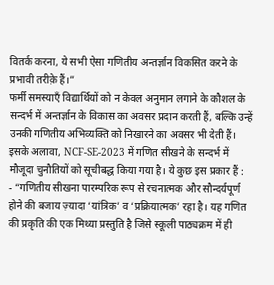वितर्क करना, ये सभी ऐसा गणितीय अन्तर्ज्ञान विकसित करने के प्रभावी तरीक़े हैं।”
फर्मी समस्याएँ विद्यार्थियों को न केवल अनुमान लगाने के कौशल के सन्दर्भ में अन्तर्ज्ञान के विकास का अवसर प्रदान करती हैं, बल्कि उन्हें उनकी गणितीय अभिव्यक्ति को निखारने का अवसर भी देती हैं।
इसके अलावा, NCF-SE-2023 में गणित सीखने के सन्दर्भ में मौजूदा चुनौतियों को सूचीबद्ध किया गया है। ये कुछ इस प्रकार हैं :
- “गणितीय सीखना पारम्परिक रूप से रचनात्मक और सौन्दर्यपूर्ण होने की बजाय ज़्यादा ‘यांत्रिक’ व ‘प्रक्रियात्मक’ रहा है। यह गणित की प्रकृति की एक मिथ्या प्रस्तुति है जिसे स्कूली पाठ्यक्रम में ही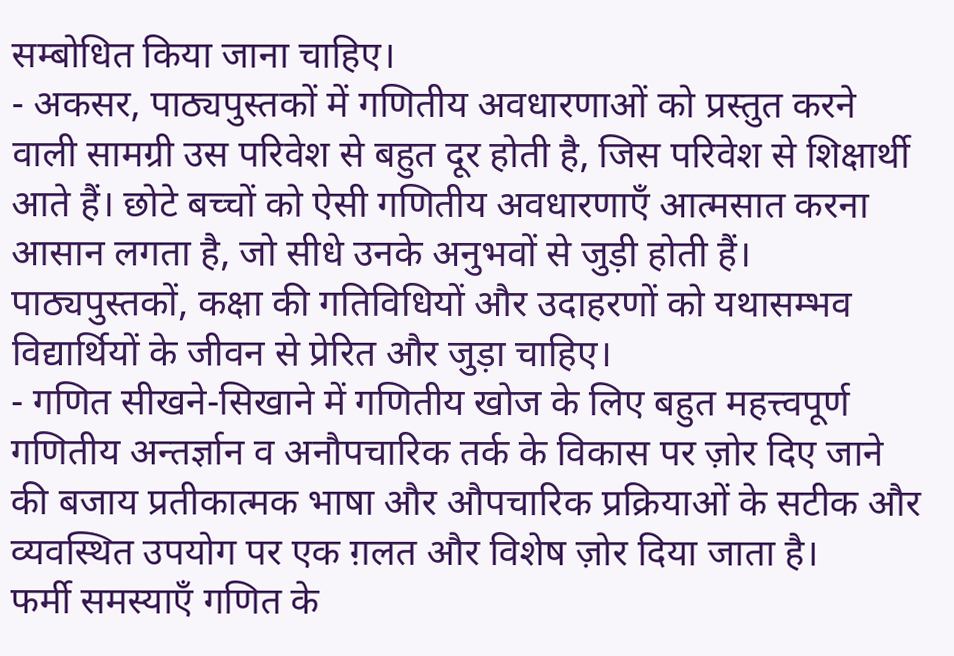सम्बोधित किया जाना चाहिए।
- अकसर, पाठ्यपुस्तकों में गणितीय अवधारणाओं को प्रस्तुत करने वाली सामग्री उस परिवेश से बहुत दूर होती है, जिस परिवेश से शिक्षार्थी आते हैं। छोटे बच्चों को ऐसी गणितीय अवधारणाएँ आत्मसात करना आसान लगता है, जो सीधे उनके अनुभवों से जुड़ी होती हैं। पाठ्यपुस्तकों, कक्षा की गतिविधियों और उदाहरणों को यथासम्भव विद्यार्थियों के जीवन से प्रेरित और जुड़ा चाहिए।
- गणित सीखने-सिखाने में गणितीय खोज के लिए बहुत महत्त्वपूर्ण गणितीय अन्तर्ज्ञान व अनौपचारिक तर्क के विकास पर ज़ोर दिए जाने की बजाय प्रतीकात्मक भाषा और औपचारिक प्रक्रियाओं के सटीक और व्यवस्थित उपयोग पर एक ग़लत और विशेष ज़ोर दिया जाता है।
फर्मी समस्याएँ गणित के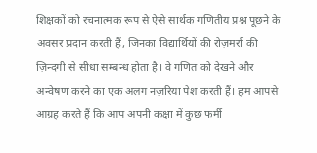शिक्षकों को रचनात्मक रूप से ऐसे सार्थक गणितीय प्रश्न पूछने के अवसर प्रदान करती हैं, जिनका विद्यार्थियों की रोज़मर्रा की ज़िन्दगी से सीधा सम्बन्ध होता है। वे गणित को देखने और अन्वेषण करने का एक अलग नज़रिया पेश करती हैं। हम आपसे आग्रह करते हैं कि आप अपनी कक्षा में कुछ फर्मी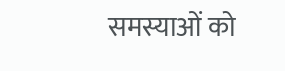समस्याओं को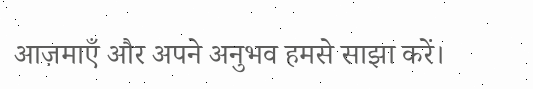आज़माएँ और अपने अनुभव हमसे साझा करें।